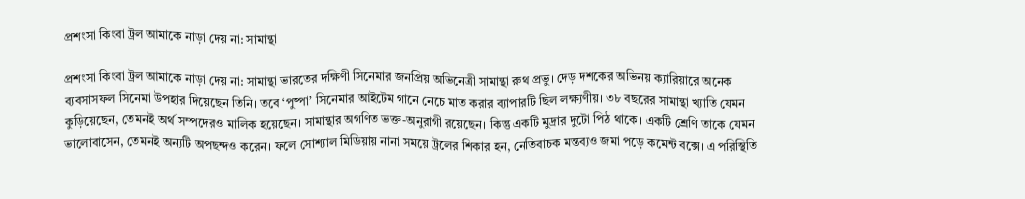প্রশংসা কিংবা ট্রল আমাকে নাড়া দেয় না: সামান্থা

প্রশংসা কিংবা ট্রল আমাকে নাড়া দেয় না: সামান্থা ভারতের দক্ষিণী সিনেমার জনপ্রিয় অভিনেত্রী সামান্থা রুথ প্রভু। দেড় দশকের অভিনয় ক্যারিয়ারে অনেক ব্যবসাসফল সিনেমা উপহার দিয়েছেন তিনি। তবে ‘পুষ্পা’ সিনেমার আইটেম গানে নেচে মাত করার ব্যাপারটি ছিল লক্ষ্যণীয়। ৩৮ বছরের সামান্থা খ্যাতি যেমন কুড়িয়েছেন, তেমনই অর্থ সম্পদেরও মালিক হয়েছেন। সামান্থার অগণিত ভক্ত-অনুরাগী রয়েছেন। কিন্তু একটি মুদ্রার দুটো পিঠ থাকে। একটি শ্রেণি তাকে যেমন ভালোবাসেন, তেমনই অন্যটি অপছন্দও করেন। ফলে সোশ্যাল মিডিয়ায় নানা সময়ে ট্রলের শিকার হন, নেতিবাচক মন্তব্যও জমা পড়ে কমেন্ট বক্সে। এ পরিস্থিতি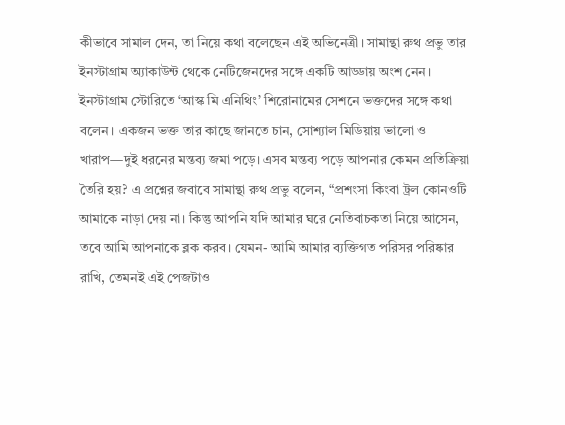কীভাবে সামাল দেন, তা নিয়ে কথা বলেছেন এই অভিনেত্রী। সামান্থা রুথ প্রভু তার ইনস্টাগ্রাম অ্যাকাউন্ট থেকে নেটিজেনদের সঙ্গে একটি আড্ডায় অংশ নেন। ইনস্টাগ্রাম স্টোরিতে ‘আস্ক মি এনিথিং’ শিরোনামের সেশনে ভক্তদের সঙ্গে কথা বলেন। একজন ভক্ত তার কাছে জানতে চান, সোশ্যাল মিডিয়ায় ভালো ও খারাপ—দুই ধরনের মন্তব্য জমা পড়ে। এসব মন্তব্য পড়ে আপনার কেমন প্রতিক্রিয়া তৈরি হয়? এ প্রশ্নের জবাবে সামান্থা রুথ প্রভু বলেন, “প্রশংসা কিংবা ট্রল কোনওটি আমাকে নাড়া দেয় না। কিন্তু আপনি যদি আমার ঘরে নেতিবাচকতা নিয়ে আসেন, তবে আমি আপনাকে ব্লক করব। যেমন- আমি আমার ব্যক্তিগত পরিসর পরিষ্কার রাখি, তেমনই এই পেজটাও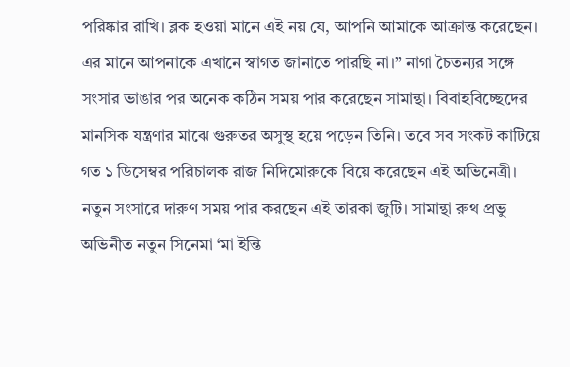পরিষ্কার রাখি। ব্লক হওয়া মানে এই নয় যে, আপনি আমাকে আক্রান্ত করেছেন। এর মানে আপনাকে এখানে স্বাগত জানাতে পারছি না।” নাগা চৈতন্যর সঙ্গে সংসার ভাঙার পর অনেক কঠিন সময় পার করেছেন সামান্থা। বিবাহবিচ্ছেদের মানসিক যন্ত্রণার মাঝে গুরুতর অসুস্থ হয়ে পড়েন তিনি। তবে সব সংকট কাটিয়ে গত ১ ডিসেম্বর পরিচালক রাজ নিদিমোরুকে বিয়ে করেছেন এই অভিনেত্রী। নতুন সংসারে দারুণ সময় পার করছেন এই তারকা জুটি। সামান্থা রুথ প্রভু অভিনীত নতুন সিনেমা ‘মা ইন্তি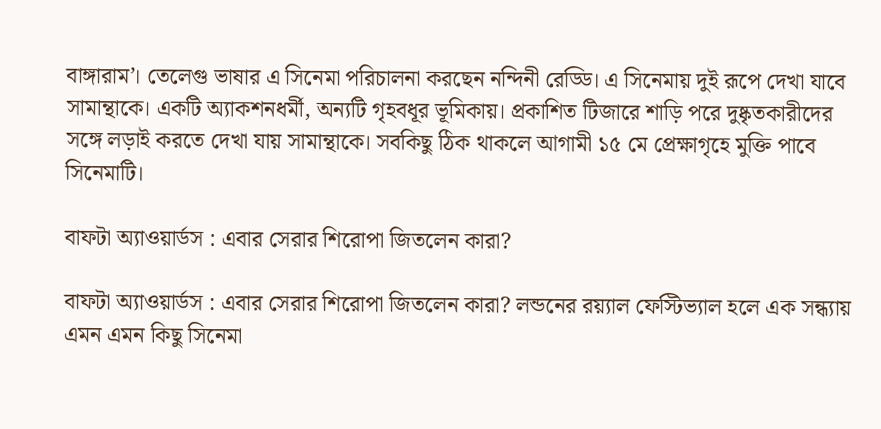বাঙ্গারাম’। তেলেগু ভাষার এ সিনেমা পরিচালনা করছেন নন্দিনী রেড্ডি। এ সিনেমায় দুই রূপে দেখা যাবে সামান্থাকে। একটি অ্যাকশনধর্মী, অন্যটি গৃহবধূর ভূমিকায়। প্রকাশিত টিজারে শাড়ি পরে দুষ্কৃতকারীদের সঙ্গে লড়াই করতে দেখা যায় সামান্থাকে। সবকিছু ঠিক থাকলে আগামী ১৫ মে প্রেক্ষাগৃহে মুক্তি পাবে সিনেমাটি।

বাফটা অ্যাওয়ার্ডস : এবার সেরার শিরোপা জিতলেন কারা?

বাফটা অ্যাওয়ার্ডস : এবার সেরার শিরোপা জিতলেন কারা? লন্ডনের রয়্যাল ফেস্টিভ্যাল হলে এক সন্ধ্যায় এমন এমন কিছু সিনেমা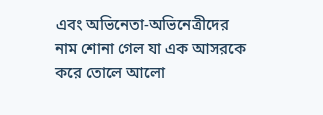এবং অভিনেতা-অভিনেত্রীদের নাম শোনা গেল যা এক আসরকে করে তোলে আলো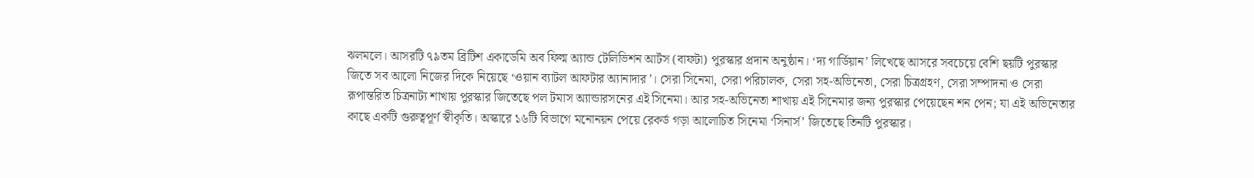ঝলমলে। আসরটি ৭৯তম ব্রিটিশ একাডেমি অব ফিল্ম অ্যান্ড টেলিভিশন আর্টস (বাফটা) পুরস্কার প্রদান অনুষ্ঠান। ‘দ্য গার্ডিয়ান’ লিখেছে আসরে সবচেয়ে বেশি ছয়টি পুরস্কার জিতে সব আলো নিজের দিকে নিয়েছে ‘ওয়ান ব্যাটল আফটার অ্যানাদার’। সেরা সিনেমা, সেরা পরিচালক, সেরা সহ-অভিনেতা, সেরা চিত্রগ্রহণ, সেরা সম্পাদনা ও সেরা রূপান্তরিত চিত্রনাট্য শাখায় পুরস্কার জিতেছে পল টমাস অ্যান্ডারসনের এই সিনেমা। আর সহ-অভিনেতা শাখায় এই সিনেমার জন্য পুরস্কার পেয়েছেন শন পেন; যা এই অভিনেতার কাছে একটি গুরুত্বপূর্ণ স্বীকৃতি। অস্কারে ১৬টি বিভাগে মনোনয়ন পেয়ে রেকর্ড গড়া আলোচিত সিনেমা ‘সিনার্স’ জিতেছে তিনটি পুরস্কার।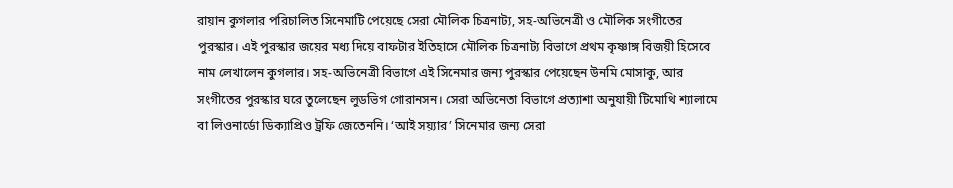রায়ান কুগলার পরিচালিত সিনেমাটি পেয়েছে সেরা মৌলিক চিত্রনাট্য, সহ-অভিনেত্রী ও মৌলিক সংগীতের পুরস্কার। এই পুরস্কার জয়ের মধ্য দিয়ে বাফটার ইতিহাসে মৌলিক চিত্রনাট্য বিভাগে প্রথম কৃষ্ণাঙ্গ বিজয়ী হিসেবে নাম লেখালেন কুগলার। সহ-অভিনেত্রী বিভাগে এই সিনেমার জন্য পুরস্কার পেয়েছেন উনমি মোসাকু, আর সংগীতের পুরস্কার ঘরে তুলেছেন লুডভিগ গোরানসন। সেরা অভিনেতা বিভাগে প্রত্যাশা অনুযায়ী টিমোথি শ্যালামে বা লিওনার্ডো ডিক্যাপ্রিও ট্রফি জেতেননি। ‘আই সয়্যার’ সিনেমার জন্য সেরা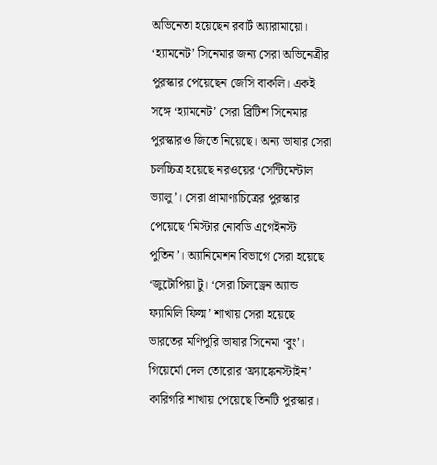অভিনেতা হয়েছেন রবার্ট অ্যারামায়ো। ‘হ্যামনেট’ সিনেমার জন্য সেরা অভিনেত্রীর পুরস্কার পেয়েছেন জেসি বাকলি। একই সঙ্গে ‘হ্যামনেট’ সেরা ব্রিটিশ সিনেমার পুরস্কারও জিতে নিয়েছে। অন্য ভাষার সেরা চলচ্চিত্র হয়েছে নরওয়ের ‘সেন্টিমেন্টাল ভ্যালু’। সেরা প্রামাণ্যচিত্রের পুরস্কার পেয়েছে ‘মিস্টার নোবডি এগেইনস্ট পুতিন’। অ্যানিমেশন বিভাগে সেরা হয়েছে ‘জুটোপিয়া টু। ‘সেরা চিলড্রেন অ্যান্ড ফ্যামিলি ফিল্ম’ শাখায় সেরা হয়েছে ভারতের মণিপুরি ভাষার সিনেমা ‘বুং’। গিয়ের্মো দেল তোরোর ‘ফ্র্যাঙ্কেনস্টাইন’ কারিগরি শাখায় পেয়েছে তিনটি পুরস্কার।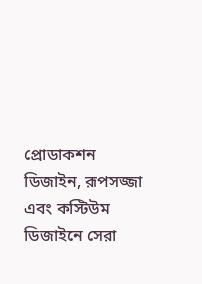প্রোডাকশন ডিজাইন, রূপসজ্জা এবং কস্টিউম ডিজাইনে সেরা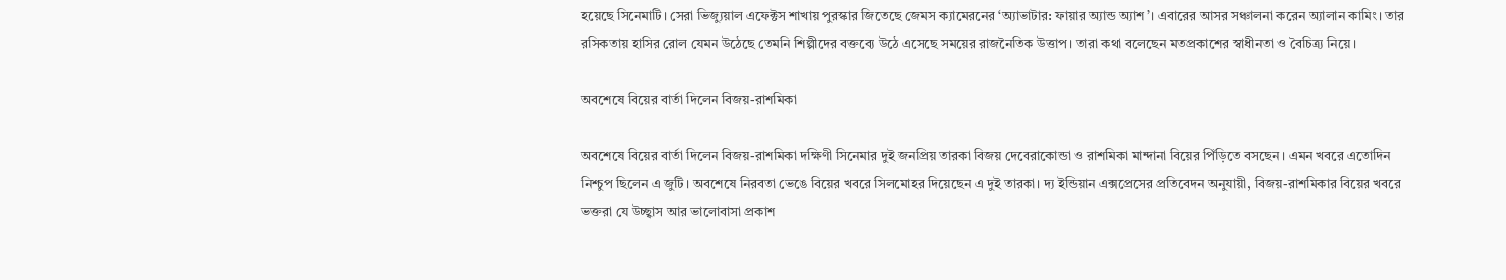হয়েছে সিনেমাটি। সেরা ভিজ্যুয়াল এফেক্টস শাখায় পুরস্কার জিতেছে জেমস ক্যামেরনের ‘অ্যাভাটার: ফায়ার অ্যান্ড অ্যাশ’। এবারের আসর সঞ্চালনা করেন অ্যালান কামিং। তার রসিকতায় হাসির রোল যেমন উঠেছে তেমনি শিল্পীদের বক্তব্যে উঠে এসেছে সময়ের রাজনৈতিক উত্তাপ। তারা কথা বলেছেন মতপ্রকাশের স্বাধীনতা ও বৈচিত্র্য নিয়ে।

অবশেষে বিয়ের বার্তা দিলেন বিজয়-রাশমিকা

অবশেষে বিয়ের বার্তা দিলেন বিজয়-রাশমিকা দক্ষিণী সিনেমার দুই জনপ্রিয় তারকা বিজয় দেবেরাকোন্ডা ও রাশমিকা মান্দানা বিয়ের পিঁড়িতে বসছেন। এমন খবরে এতোদিন নিশ্চুপ ছিলেন এ জুটি। অবশেষে নিরবতা ভেঙে বিয়ের খবরে সিলমোহর দিয়েছেন এ দুই তারকা। দ্য ইন্ডিয়ান এক্সপ্রেসের প্রতিবেদন অনুযায়ী, বিজয়-রাশমিকার বিয়ের খবরে ভক্তরা যে উচ্ছ্বাস আর ভালোবাসা প্রকাশ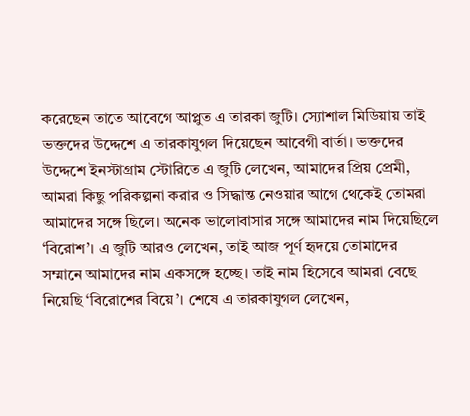করেছেন তাতে আবেগে আপ্লুত এ তারকা জুটি। স্যোশাল মিডিয়ায় তাই ভক্তদের উদ্দেশে এ তারকাযুগল দিয়েছেন আবেগী বার্তা। ভক্তদের উদ্দেশে ইনস্টাগ্রাম স্টোরিতে এ জুটি লেখেন, আমাদের প্রিয় প্রেমী, আমরা কিছু পরিকল্পনা করার ও সিদ্ধান্ত নেওয়ার আগে থেকেই তোমরা আমাদের সঙ্গে ছিলে। অনেক ভালোবাসার সঙ্গে আমাদের নাম দিয়েছিলে ‘বিরোশ’। এ জুটি আরও লেখেন, তাই আজ পূর্ণ হৃদয়ে তোমাদের সম্মানে আমাদের নাম একসঙ্গে হচ্ছে। তাই নাম হিসেবে আমরা বেছে নিয়েছি ‘বিরোশের বিয়ে’। শেষে এ তারকাযুগল লেখেন,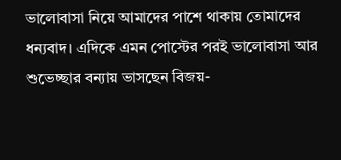ভালোবাসা নিয়ে আমাদের পাশে থাকায় তোমাদের ধন্যবাদ। এদিকে এমন পোস্টের পরই ভালোবাসা আর শুভেচ্ছার বন্যায় ভাসছেন বিজয়-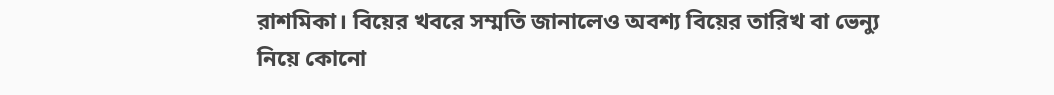রাশমিকা। বিয়ের খবরে সম্মতি জানালেও অবশ্য বিয়ের তারিখ বা ভেন্যু নিয়ে কোনো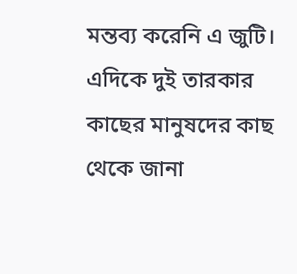মন্তব্য করেনি এ জুটি। এদিকে দুই তারকার কাছের মানুষদের কাছ থেকে জানা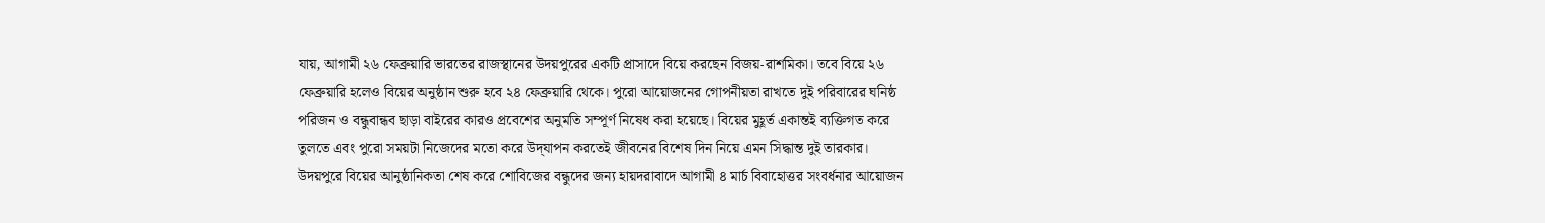যায়, আগামী ২৬ ফেব্রুয়ারি ভারতের রাজস্থানের উদয়পুরের একটি প্রাসাদে বিয়ে করছেন বিজয়-রাশমিকা। তবে বিয়ে ২৬ ফেব্রুয়ারি হলেও বিয়ের অনুষ্ঠান শুরু হবে ২৪ ফেব্রুয়ারি থেকে। পুরো আয়োজনের গোপনীয়তা রাখতে দুই পরিবারের ঘনিষ্ঠ পরিজন ও বন্ধুবান্ধব ছাড়া বাইরের কারও প্রবেশের অনুমতি সম্পূর্ণ নিষেধ করা হয়েছে। বিয়ের মুহূর্ত একান্তই ব্যক্তিগত করে তুলতে এবং পুরো সময়টা নিজেদের মতো করে উদ্‌যাপন করতেই জীবনের বিশেষ দিন নিয়ে এমন সিদ্ধান্ত দুই তারকার। উদয়পুরে বিয়ের আনুষ্ঠানিকতা শেষ করে শোবিজের বন্ধুদের জন্য হায়দরাবাদে আগামী ৪ মার্চ বিবাহোত্তর সংবর্ধনার আয়োজন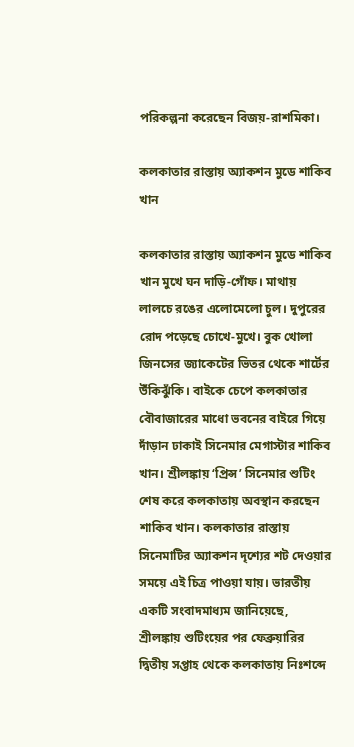পরিকল্পনা করেছেন বিজয়-রাশমিকা।

কলকাতার রাস্তায় অ্যাকশন মুডে শাকিব খান

কলকাতার রাস্তায় অ্যাকশন মুডে শাকিব খান মুখে ঘন দাড়ি-গোঁফ। মাথায় লালচে রঙের এলোমেলো চুল। দুপুরের রোদ পড়েছে চোখে-মুখে। বুক খোলা জিনসের জ্যাকেটের ভিতর থেকে শার্টের উঁকিঝুঁকি। বাইকে চেপে কলকাতার বৌবাজারের মাধো ভবনের বাইরে গিয়ে দাঁড়ান ঢাকাই সিনেমার মেগাস্টার শাকিব খান। শ্রীলঙ্কায় ‘প্রিন্স’ সিনেমার শুটিং শেষ করে কলকাতায় অবস্থান করছেন শাকিব খান। কলকাতার রাস্তায় সিনেমাটির অ্যাকশন দৃশ্যের শট দেওয়ার সময়ে এই চিত্র পাওয়া যায়। ভারতীয় একটি সংবাদমাধ্যম জানিয়েছে, শ্রীলঙ্কায় শুটিংয়ের পর ফেব্রুয়ারির দ্বিতীয় সপ্তাহ থেকে কলকাতায় নিঃশব্দে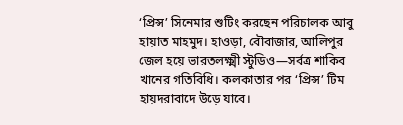‘প্রিন্স’ সিনেমার শুটিং করছেন পরিচালক আবু হায়াত মাহমুদ। হাওড়া, বৌবাজার, আলিপুর জেল হয়ে ভারতলক্ষ্মী স্টুডিও—সর্বত্র শাকিব খানের গতিবিধি। কলকাতার পর ‘প্রিন্স’ টিম হায়দরাবাদে উড়ে যাবে।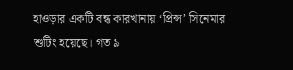হাওড়ার একটি বন্ধ কারখানায় ‘প্রিন্স’ সিনেমার শুটিং হয়েছে। গত ৯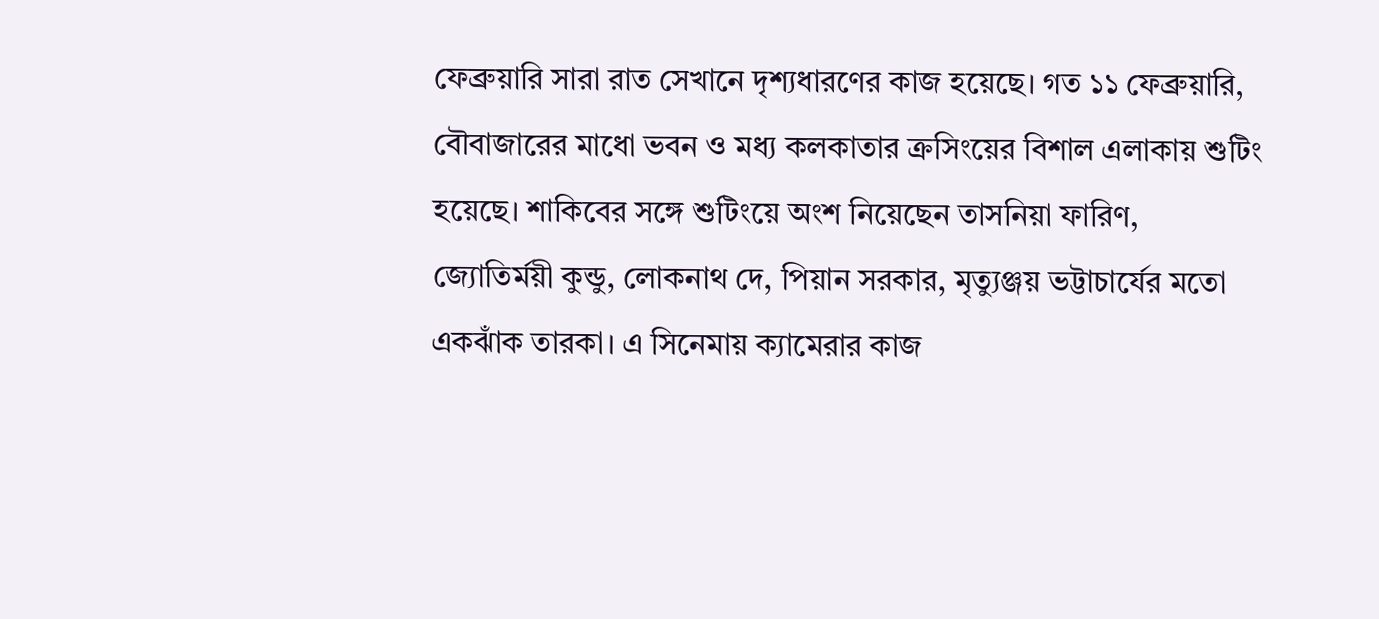ফেব্রুয়ারি সারা রাত সেখানে দৃশ্যধারণের কাজ হয়েছে। গত ১১ ফেব্রুয়ারি, বৌবাজারের মাধো ভবন ও মধ্য কলকাতার ক্রসিংয়ের বিশাল এলাকায় শুটিং হয়েছে। শাকিবের সঙ্গে শুটিংয়ে অংশ নিয়েছেন তাসনিয়া ফারিণ, জ্যোতির্ময়ী কুন্ডু, লোকনাথ দে, পিয়ান সরকার, মৃত্যুঞ্জয় ভট্টাচার্যের মতো একঝাঁক তারকা। এ সিনেমায় ক্যামেরার কাজ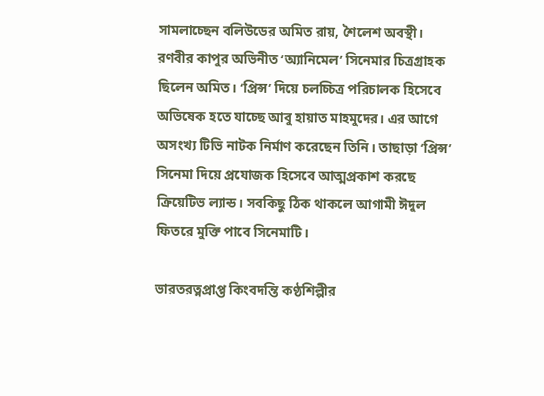সামলাচ্ছেন বলিউডের অমিত রায়, শৈলেশ অবস্থী। রণবীর কাপুর অভিনীত ‘অ্যানিমেল’ সিনেমার চিত্রগ্রাহক ছিলেন অমিত। ‘প্রিন্স’ দিয়ে চলচ্চিত্র পরিচালক হিসেবে অভিষেক হতে যাচ্ছে আবু হায়াত মাহমুদের। এর আগে অসংখ্য টিভি নাটক নির্মাণ করেছেন তিনি। তাছাড়া ‘প্রিন্স’ সিনেমা দিয়ে প্রযোজক হিসেবে আত্মপ্রকাশ করছে ক্রিয়েটিভ ল্যান্ড। সবকিছু ঠিক থাকলে আগামী ঈদুল ফিতরে মুক্তি পাবে সিনেমাটি।

ভারতরত্নপ্রাপ্ত কিংবদন্তি কণ্ঠশিল্পীর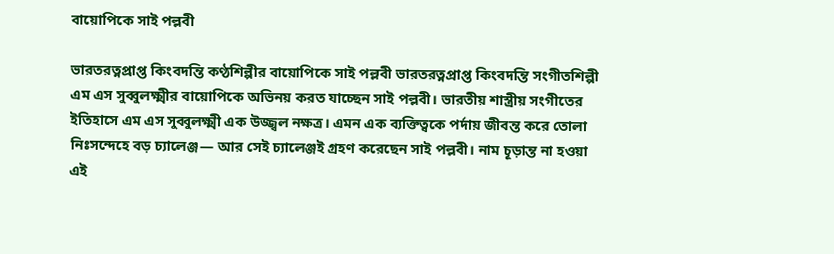বায়োপিকে সাই পল্লবী

ভারতরত্নপ্রাপ্ত কিংবদন্তি কণ্ঠশিল্পীর বায়োপিকে সাই পল্লবী ভারতরত্নপ্রাপ্ত কিংবদন্তি সংগীতশিল্পী এম এস সুব্বুলক্ষ্মীর বায়োপিকে অভিনয় করত যাচ্ছেন সাই পল্লবী। ভারতীয় শাস্ত্রীয় সংগীতের ইতিহাসে এম এস সুব্বুলক্ষ্মী এক উজ্জ্বল নক্ষত্র। এমন এক ব্যক্তিত্বকে পর্দায় জীবন্ত করে তোলা নিঃসন্দেহে বড় চ্যালেঞ্জ— আর সেই চ্যালেঞ্জই গ্রহণ করেছেন সাই পল্লবী। নাম চূড়ান্ত না হওয়া এই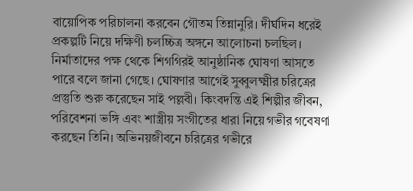বায়োপিক পরিচালনা করবেন গৌতম তিন্নানুরি। দীর্ঘদিন ধরেই প্রকল্পটি নিয়ে দক্ষিণী চলচ্চিত্র অঙ্গনে আলোচনা চলছিল। নির্মাতাদের পক্ষ থেকে শিগগিরই আনুষ্ঠানিক ঘোষণা আসতে পারে বলে জানা গেছে। ঘোষণার আগেই সুব্বুলক্ষ্মীর চরিত্রের প্রস্তুতি শুরু করেছেন সাই পল্লবী। কিংবদন্তি এই শিল্পীর জীবন, পরিবেশনা ভঙ্গি এবং শাস্ত্রীয় সংগীতের ধারা নিয়ে গভীর গবেষণা করছেন তিনি। অভিনয়জীবনে চরিত্রের গভীরে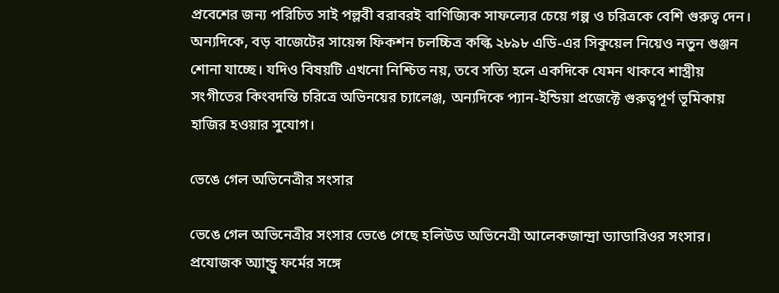প্রবেশের জন্য পরিচিত সাই পল্লবী বরাবরই বাণিজ্যিক সাফল্যের চেয়ে গল্প ও চরিত্রকে বেশি গুরুত্ব দেন। অন্যদিকে, বড় বাজেটের সায়েন্স ফিকশন চলচ্চিত্র কল্কি ২৮৯৮ এডি-এর সিকুয়েল নিয়েও নতুন গুঞ্জন শোনা যাচ্ছে। যদিও বিষয়টি এখনো নিশ্চিত নয়, তবে সত্যি হলে একদিকে যেমন থাকবে শাস্ত্রীয় সংগীতের কিংবদন্তি চরিত্রে অভিনয়ের চ্যালেঞ্জ, অন্যদিকে প্যান-ইন্ডিয়া প্রজেক্টে গুরুত্বপূর্ণ ভূমিকায় হাজির হওয়ার সুযোগ।

ভেঙে গেল অভিনেত্রীর সংসার

ভেঙে গেল অভিনেত্রীর সংসার ভেঙে গেছে হলিউড অভিনেত্রী আলেকজান্দ্রা ড্যাডারিওর সংসার। প্রযোজক অ্যান্ড্রু ফর্মের সঙ্গে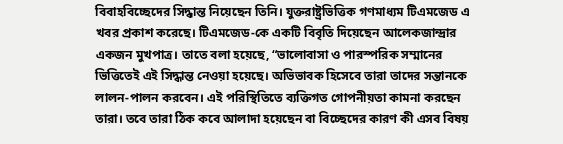বিবাহবিচ্ছেদের সিদ্ধান্ত নিয়েছেন তিনি। যুক্তরাষ্ট্রভিত্তিক গণমাধ্যম টিএমজেড এ খবর প্রকাশ করেছে। টিএমজেড-কে একটি বিবৃতি দিয়েছেন আলেকজান্দ্রার একজন মুখপাত্র। তাতে বলা হয়েছে, “ভালোবাসা ও পারস্পরিক সম্মানের ভিত্তিতেই এই সিদ্ধান্ত নেওয়া হয়েছে। অভিভাবক হিসেবে তারা তাদের সন্তানকে লালন-পালন করবেন। এই পরিস্থিতিতে ব্যক্তিগত গোপনীয়তা কামনা করছেন তারা। তবে তারা ঠিক কবে আলাদা হয়েছেন বা বিচ্ছেদের কারণ কী এসব বিষয়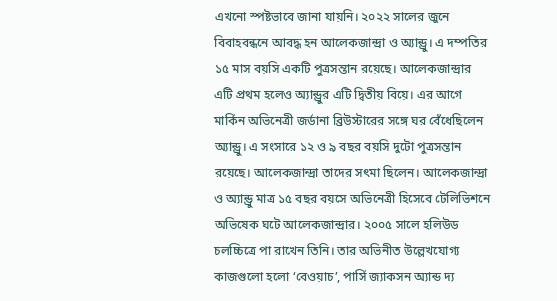এখনো স্পষ্টভাবে জানা যায়নি। ২০২২ সালের জুনে বিবাহবন্ধনে আবদ্ধ হন আলেকজান্দ্রা ও অ্যান্ড্রু। এ দম্পতির ১৫ মাস বয়সি একটি পুত্রসন্তান রয়েছে। আলেকজান্দ্রার এটি প্রথম হলেও অ্যান্ড্রুর এটি দ্বিতীয় বিয়ে। এর আগে মার্কিন অভিনেত্রী জর্ডানা ব্রিউস্টারের সঙ্গে ঘর বেঁধেছিলেন অ্যান্ড্রু। এ সংসারে ১২ ও ৯ বছর বয়সি দুটো পুত্রসন্তান রয়েছে। আলেকজান্দ্রা তাদের সৎমা ছিলেন। আলেকজান্দ্রা ও অ্যান্ড্রু মাত্র ১৫ বছর বয়সে অভিনেত্রী হিসেবে টেলিভিশনে অভিষেক ঘটে আলেকজান্দ্রার। ২০০৫ সালে হলিউড চলচ্চিত্রে পা রাখেন তিনি। তার অভিনীত উল্লেখযোগ্য কাজগুলো হলো ‘বেওয়াচ’, পার্সি জ্যাকসন অ্যান্ড দ্য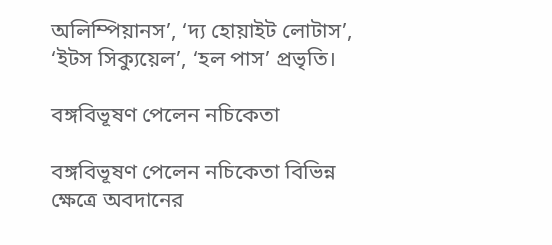অলিম্পিয়ানস’, ‘দ্য হোয়াইট লোটাস’, ‘ইটস সিক্যুয়েল’, ‘হল পাস’ প্রভৃতি।

বঙ্গবিভূষণ পেলেন নচিকেতা

বঙ্গবিভূষণ পেলেন নচিকেতা বিভিন্ন ক্ষেত্রে অবদানের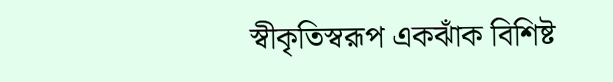স্বীকৃতিস্বরূপ একঝাঁক বিশিষ্ট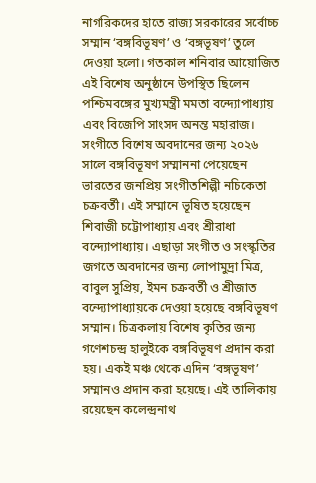নাগরিকদের হাতে রাজ্য সরকারের সর্বোচ্চ সম্মান ‘বঙ্গবিভূষণ’ ও ‘বঙ্গভূষণ’ তুলে দেওয়া হলো। গতকাল শনিবার আয়োজিত এই বিশেষ অনুষ্ঠানে উপস্থিত ছিলেন পশ্চিমবঙ্গের মুখ্যমন্ত্রী মমতা বন্দ্যোপাধ্যায় এবং বিজেপি সাংসদ অনন্ত মহারাজ। সংগীতে বিশেষ অবদানের জন্য ২০২৬ সালে বঙ্গবিভূষণ সম্মাননা পেয়েছেন ভারতের জনপ্রিয় সংগীতশিল্পী নচিকেতা চক্রবর্তী। এই সম্মানে ভূষিত হয়েছেন শিবাজী চট্টোপাধ্যায় এবং শ্রীরাধা বন্দ্যোপাধ্যায়। এছাড়া সংগীত ও সংস্কৃতির জগতে অবদানের জন্য লোপামুদ্রা মিত্র, বাবুল সুপ্রিয়, ইমন চক্রবর্তী ও শ্রীজাত বন্দ্যোপাধ্যায়কে দেওয়া হয়েছে বঙ্গবিভূষণ সম্মান। চিত্রকলায় বিশেষ কৃতির জন্য গণেশচন্দ্র হালুইকে বঙ্গবিভূষণ প্রদান করা হয়। একই মঞ্চ থেকে এদিন ‘বঙ্গভূষণ’ সম্মানও প্রদান করা হয়েছে। এই তালিকায় রয়েছেন কলেন্দ্রনাথ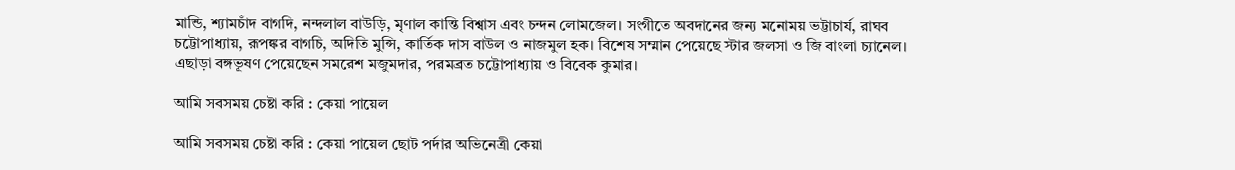মান্ডি, শ্যামচাঁদ বাগদি, নন্দলাল বাউড়ি, মৃণাল কান্তি বিশ্বাস এবং চন্দন লোমজেল। সংগীতে অবদানের জন্য মনোময় ভট্টাচার্য, রাঘব চট্টোপাধ্যায়, রূপঙ্কর বাগচি, অদিতি মুন্সি, কার্তিক দাস বাউল ও নাজমুল হক। বিশেষ সম্মান পেয়েছে স্টার জলসা ও জি বাংলা চ্যানেল। এছাড়া বঙ্গভূষণ পেয়েছেন সমরেশ মজুমদার, পরমব্রত চট্টোপাধ্যায় ও বিবেক কুমার।

আমি সবসময় চেষ্টা করি : কেয়া পায়েল

আমি সবসময় চেষ্টা করি : কেয়া পায়েল ছোট পর্দার অভিনেত্রী কেয়া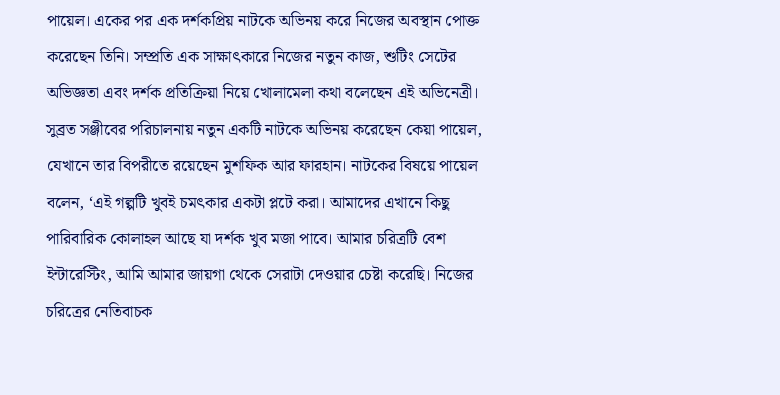পায়েল। একের পর এক দর্শকপ্রিয় নাটকে অভিনয় করে নিজের অবস্থান পোক্ত করেছেন তিনি। সম্প্রতি এক সাক্ষাৎকারে নিজের নতুন কাজ, শুটিং সেটের অভিজ্ঞতা এবং দর্শক প্রতিক্রিয়া নিয়ে খোলামেলা কথা বলেছেন এই অভিনেত্রী। সুব্রত সঞ্জীবের পরিচালনায় নতুন একটি নাটকে অভিনয় করেছেন কেয়া পায়েল, যেখানে তার বিপরীতে রয়েছেন মুশফিক আর ফারহান। নাটকের বিষয়ে পায়েল বলেন, ‘এই গল্পটি খুবই চমৎকার একটা প্লটে করা। আমাদের এখানে কিছু পারিবারিক কোলাহল আছে যা দর্শক খুব মজা পাবে। আমার চরিত্রটি বেশ ইন্টারেস্টিং, আমি আমার জায়গা থেকে সেরাটা দেওয়ার চেষ্টা করেছি। নিজের চরিত্রের নেতিবাচক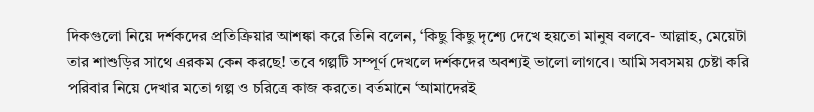দিকগুলো নিয়ে দর্শকদের প্রতিক্রিয়ার আশঙ্কা করে তিনি বলেন, ‘কিছু কিছু দৃশ্যে দেখে হয়তো মানুষ বলবে- আল্লাহ, মেয়েটা তার শাশুড়ির সাথে এরকম কেন করছে! তবে গল্পটি সম্পূর্ণ দেখলে দর্শকদের অবশ্যই ভালো লাগবে। আমি সবসময় চেষ্টা করি পরিবার নিয়ে দেখার মতো গল্প ও চরিত্রে কাজ করতে। বর্তমানে ‘আমাদেরই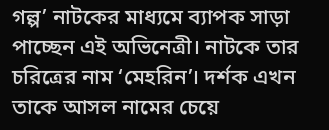গল্প’ নাটকের মাধ্যমে ব্যাপক সাড়া পাচ্ছেন এই অভিনেত্রী। নাটকে তার চরিত্রের নাম ‘মেহরিন’। দর্শক এখন তাকে আসল নামের চেয়ে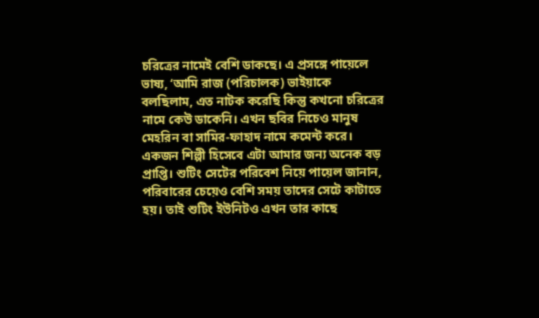চরিত্রের নামেই বেশি ডাকছে। এ প্রসঙ্গে পায়েলে ভাষ্য, ‘আমি রাজ (পরিচালক) ভাইয়াকে বলছিলাম, এত নাটক করেছি কিন্তু কখনো চরিত্রের নামে কেউ ডাকেনি। এখন ছবির নিচেও মানুষ মেহরিন বা সামির-ফাহাদ নামে কমেন্ট করে। একজন শিল্পী হিসেবে এটা আমার জন্য অনেক বড় প্রাপ্তি। শুটিং সেটের পরিবেশ নিয়ে পায়েল জানান, পরিবারের চেয়েও বেশি সময় তাদের সেটে কাটাতে হয়। তাই শুটিং ইউনিটও এখন তার কাছে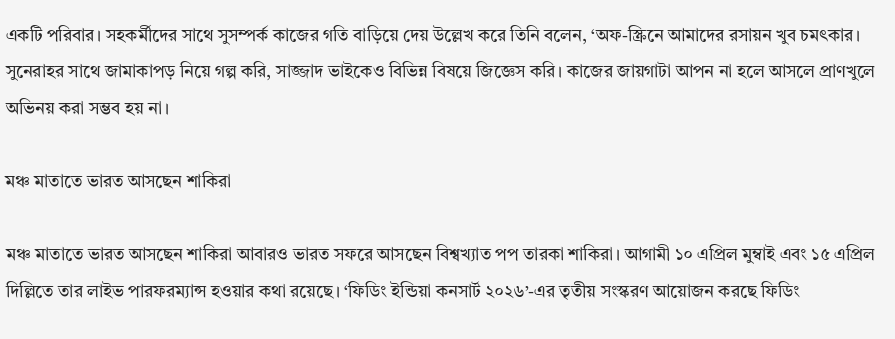একটি পরিবার। সহকর্মীদের সাথে সুসম্পর্ক কাজের গতি বাড়িয়ে দেয় উল্লেখ করে তিনি বলেন, ‘অফ-স্ক্রিনে আমাদের রসায়ন খুব চমৎকার। সুনেরাহর সাথে জামাকাপড় নিয়ে গল্প করি, সাজ্জাদ ভাইকেও বিভিন্ন বিষয়ে জিজ্ঞেস করি। কাজের জায়গাটা আপন না হলে আসলে প্রাণখুলে অভিনয় করা সম্ভব হয় না।

মঞ্চ মাতাতে ভারত আসছেন শাকিরা

মঞ্চ মাতাতে ভারত আসছেন শাকিরা আবারও ভারত সফরে আসছেন বিশ্বখ্যাত পপ তারকা শাকিরা। আগামী ১০ এপ্রিল মুম্বাই এবং ১৫ এপ্রিল দিল্লিতে তার লাইভ পারফরম্যান্স হওয়ার কথা রয়েছে। ‘ফিডিং ইন্ডিয়া কনসার্ট ২০২৬’-এর তৃতীয় সংস্করণ আয়োজন করছে ফিডিং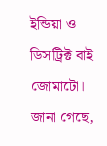ইন্ডিয়া ও ডিসট্রিক্ট বাই জোমাটো। জানা গেছে,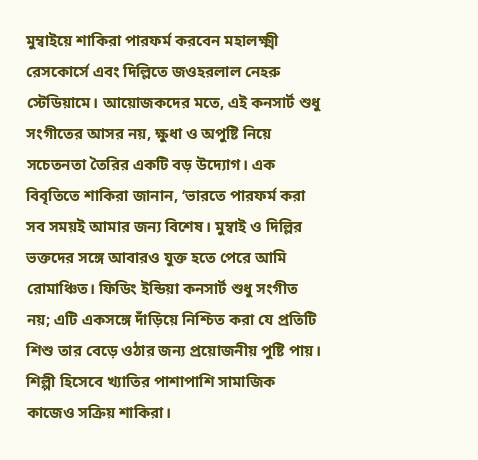মুম্বাইয়ে শাকিরা পারফর্ম করবেন মহালক্ষ্মী রেসকোর্সে এবং দিল্লিতে জওহরলাল নেহরু স্টেডিয়ামে। আয়োজকদের মতে, এই কনসার্ট শুধু সংগীতের আসর নয়, ক্ষুধা ও অপুষ্টি নিয়ে সচেতনতা তৈরির একটি বড় উদ্যোগ। এক বিবৃতিতে শাকিরা জানান, ‘ভারতে পারফর্ম করা সব সময়ই আমার জন্য বিশেষ। মুম্বাই ও দিল্লির ভক্তদের সঙ্গে আবারও যুক্ত হতে পেরে আমি রোমাঞ্চিত। ফিডিং ইন্ডিয়া কনসার্ট শুধু সংগীত নয়; এটি একসঙ্গে দাঁড়িয়ে নিশ্চিত করা যে প্রতিটি শিশু তার বেড়ে ওঠার জন্য প্রয়োজনীয় পুষ্টি পায়। শিল্পী হিসেবে খ্যাতির পাশাপাশি সামাজিক কাজেও সক্রিয় শাকিরা।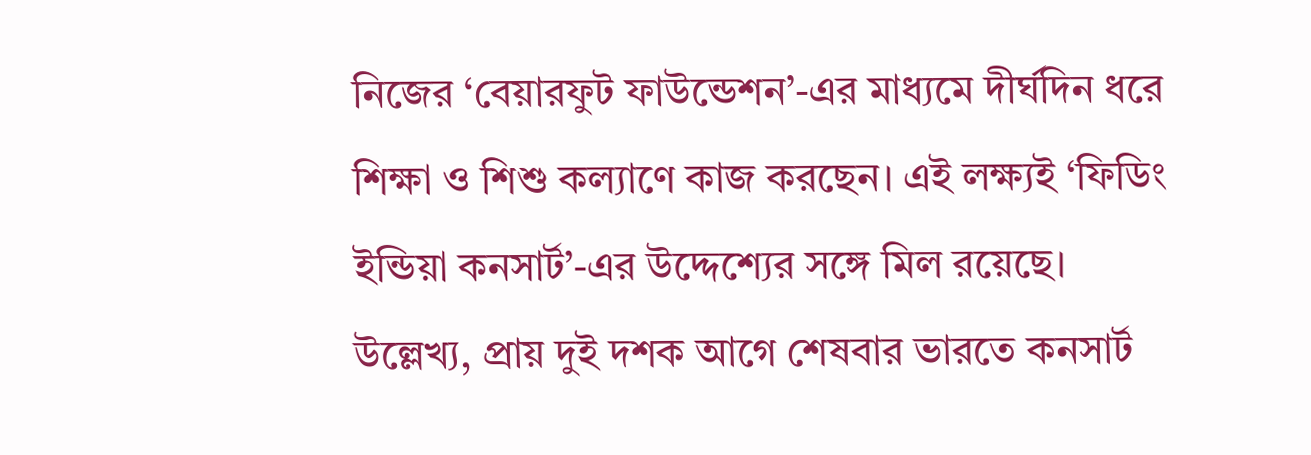নিজের ‘বেয়ারফুট ফাউন্ডেশন’-এর মাধ্যমে দীর্ঘদিন ধরে শিক্ষা ও শিশু কল্যাণে কাজ করছেন। এই লক্ষ্যই ‘ফিডিং ইন্ডিয়া কনসার্ট’-এর উদ্দেশ্যের সঙ্গে মিল রয়েছে। উল্লেখ্য, প্রায় দুই দশক আগে শেষবার ভারতে কনসার্ট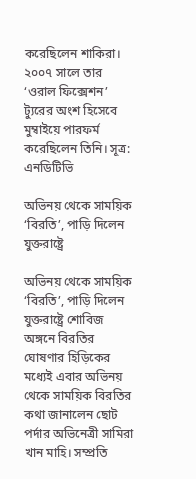করেছিলেন শাকিরা। ২০০৭ সালে তার ‘ওরাল ফিক্সেশন’ ট্যুরের অংশ হিসেবে মুম্বাইয়ে পারফর্ম করেছিলেন তিনি। সূত্র: এনডিটিভি

অভিনয় থেকে সাময়িক ‘বিরতি’, পাড়ি দিলেন যুক্তরাষ্ট্রে

অভিনয় থেকে সাময়িক ‘বিরতি’, পাড়ি দিলেন যুক্তরাষ্ট্রে শোবিজ অঙ্গনে বিরতির ঘোষণার হিড়িকের মধ্যেই এবার অভিনয় থেকে সাময়িক বিরতির কথা জানালেন ছোট পর্দার অভিনেত্রী সামিরা খান মাহি। সম্প্রতি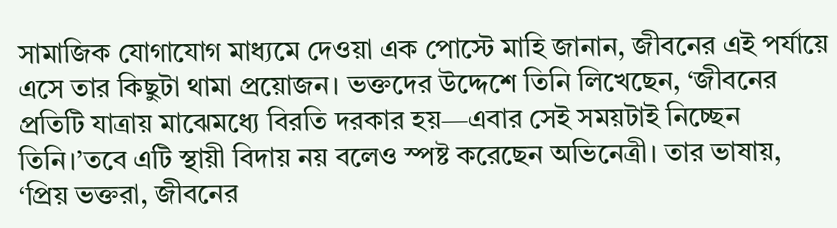সামাজিক যোগাযোগ মাধ্যমে দেওয়া এক পোস্টে মাহি জানান, জীবনের এই পর্যায়ে এসে তার কিছুটা থামা প্রয়োজন। ভক্তদের উদ্দেশে তিনি লিখেছেন, ‘জীবনের প্রতিটি যাত্রায় মাঝেমধ্যে বিরতি দরকার হয়—এবার সেই সময়টাই নিচ্ছেন তিনি।’তবে এটি স্থায়ী বিদায় নয় বলেও স্পষ্ট করেছেন অভিনেত্রী। তার ভাষায়, ‘প্রিয় ভক্তরা, জীবনের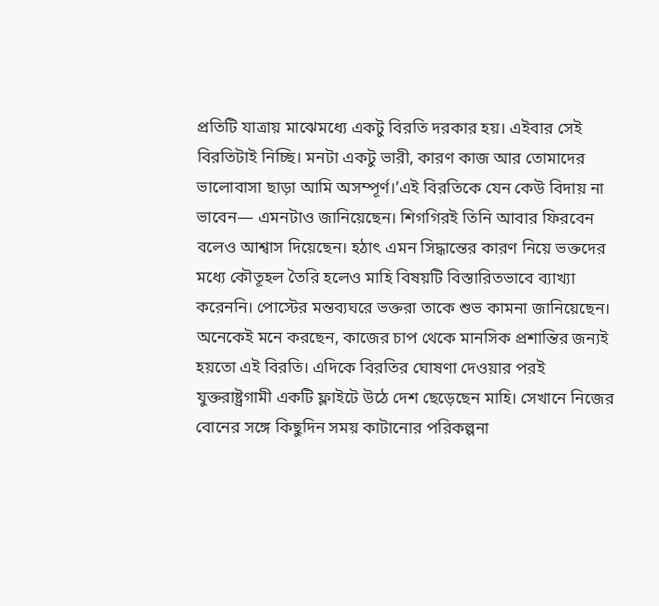প্রতিটি যাত্রায় মাঝেমধ্যে একটু বিরতি দরকার হয়। এইবার সেই বিরতিটাই নিচ্ছি। মনটা একটু ভারী, কারণ কাজ আর তোমাদের ভালোবাসা ছাড়া আমি অসম্পূর্ণ।’এই বিরতিকে যেন কেউ বিদায় না ভাবেন— এমনটাও জানিয়েছেন। শিগগিরই তিনি আবার ফিরবেন বলেও আশ্বাস দিয়েছেন। হঠাৎ এমন সিদ্ধান্তের কারণ নিয়ে ভক্তদের মধ্যে কৌতূহল তৈরি হলেও মাহি বিষয়টি বিস্তারিতভাবে ব্যাখ্যা করেননি। পোস্টের মন্তব্যঘরে ভক্তরা তাকে শুভ কামনা জানিয়েছেন। অনেকেই মনে করছেন, কাজের চাপ থেকে মানসিক প্রশান্তির জন্যই হয়তো এই বিরতি। এদিকে বিরতির ঘোষণা দেওয়ার পরই যুক্তরাষ্ট্রগামী একটি ফ্লাইটে উঠে দেশ ছেড়েছেন মাহি। সেখানে নিজের বোনের সঙ্গে কিছুদিন সময় কাটানোর পরিকল্পনা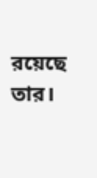রয়েছে তার।